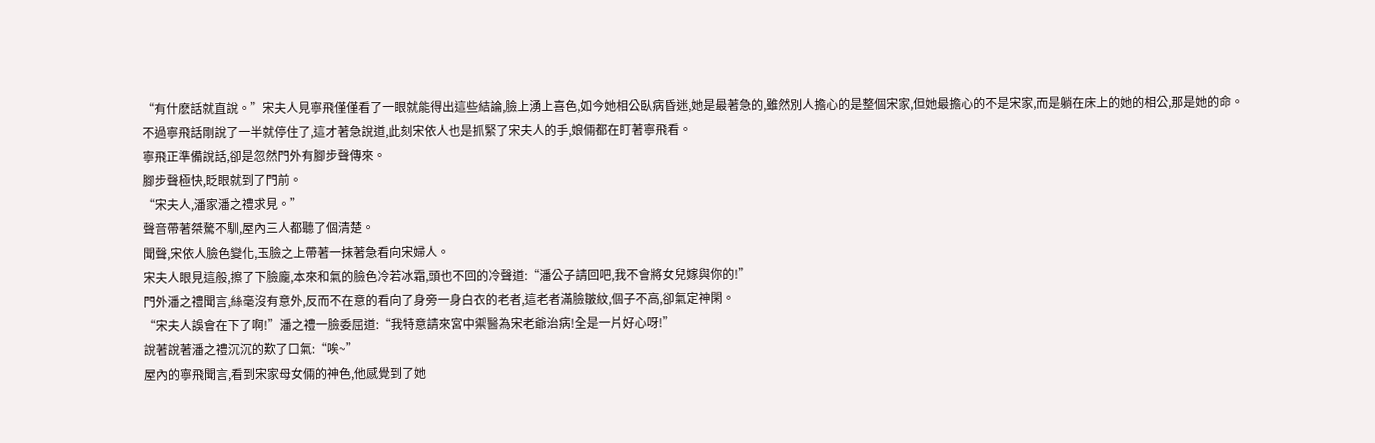“有什麽話就直說。”宋夫人見寧飛僅僅看了一眼就能得出這些結論,臉上湧上喜色,如今她相公臥病昏迷,她是最著急的,雖然別人擔心的是整個宋家,但她最擔心的不是宋家,而是躺在床上的她的相公,那是她的命。
不過寧飛話剛說了一半就停住了,這才著急說道,此刻宋依人也是抓緊了宋夫人的手,娘倆都在盯著寧飛看。
寧飛正準備說話,卻是忽然門外有腳步聲傳來。
腳步聲極快,眨眼就到了門前。
“宋夫人,潘家潘之禮求見。”
聲音帶著桀驁不馴,屋內三人都聽了個清楚。
聞聲,宋依人臉色變化,玉臉之上帶著一抹著急看向宋婦人。
宋夫人眼見這般,擦了下臉龐,本來和氣的臉色冷若冰霜,頭也不回的冷聲道:“潘公子請回吧,我不會將女兒嫁與你的!”
門外潘之禮聞言,絲毫沒有意外,反而不在意的看向了身旁一身白衣的老者,這老者滿臉皺紋,個子不高,卻氣定神閑。
“宋夫人誤會在下了啊!”潘之禮一臉委屈道:“我特意請來宮中禦醫為宋老爺治病!全是一片好心呀!”
說著說著潘之禮沉沉的歎了口氣:“唉~”
屋內的寧飛聞言,看到宋家母女倆的神色,他感覺到了她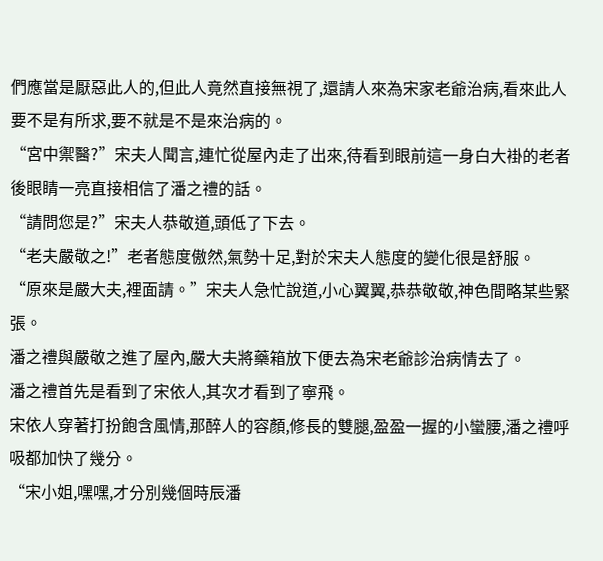們應當是厭惡此人的,但此人竟然直接無視了,還請人來為宋家老爺治病,看來此人要不是有所求,要不就是不是來治病的。
“宮中禦醫?”宋夫人聞言,連忙從屋內走了出來,待看到眼前這一身白大褂的老者後眼睛一亮直接相信了潘之禮的話。
“請問您是?”宋夫人恭敬道,頭低了下去。
“老夫嚴敬之!”老者態度傲然,氣勢十足,對於宋夫人態度的變化很是舒服。
“原來是嚴大夫,裡面請。”宋夫人急忙說道,小心翼翼,恭恭敬敬,神色間略某些緊張。
潘之禮與嚴敬之進了屋內,嚴大夫將藥箱放下便去為宋老爺診治病情去了。
潘之禮首先是看到了宋依人,其次才看到了寧飛。
宋依人穿著打扮飽含風情,那醉人的容顏,修長的雙腿,盈盈一握的小蠻腰,潘之禮呼吸都加快了幾分。
“宋小姐,嘿嘿,才分別幾個時辰潘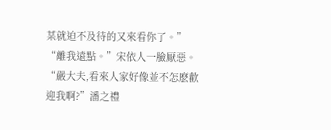某就迫不及待的又來看你了。”
“離我遠點。”宋依人一臉厭惡。
“嚴大夫,看來人家好像並不怎麽歡迎我啊?”潘之禮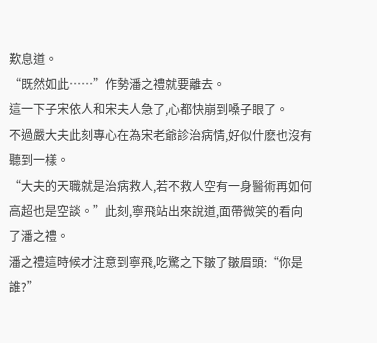歎息道。
“既然如此……”作勢潘之禮就要離去。
這一下子宋依人和宋夫人急了,心都快崩到嗓子眼了。
不過嚴大夫此刻專心在為宋老爺診治病情,好似什麽也沒有聽到一樣。
“大夫的天職就是治病救人,若不救人空有一身醫術再如何高超也是空談。”此刻,寧飛站出來說道,面帶微笑的看向了潘之禮。
潘之禮這時候才注意到寧飛,吃驚之下皺了皺眉頭:“你是誰?”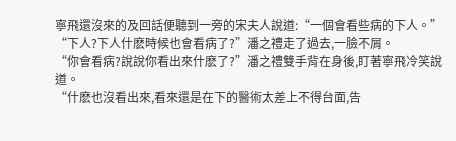寧飛還沒來的及回話便聽到一旁的宋夫人說道:“一個會看些病的下人。”
“下人?下人什麽時候也會看病了?”潘之禮走了過去,一臉不屑。
“你會看病?說說你看出來什麽了?”潘之禮雙手背在身後,盯著寧飛冷笑說道。
“什麽也沒看出來,看來還是在下的醫術太差上不得台面,告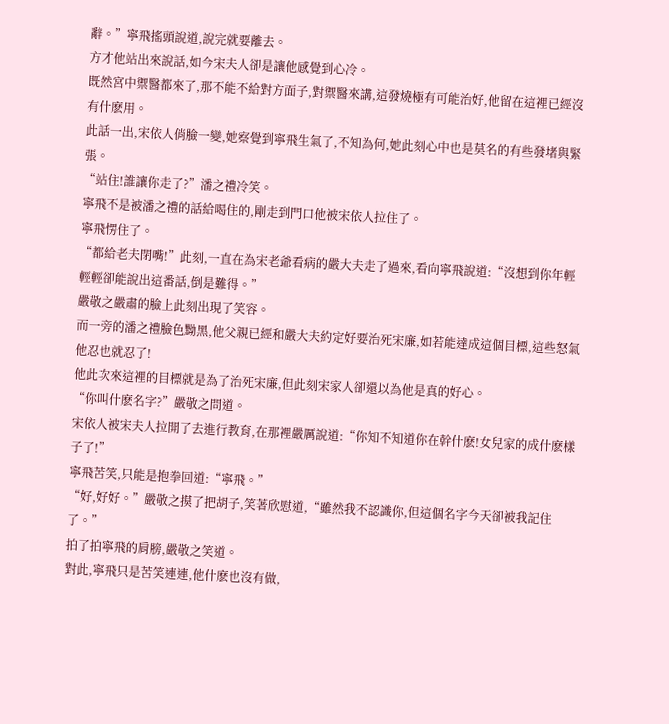辭。”寧飛搖頭說道,說完就要離去。
方才他站出來說話,如今宋夫人卻是讓他感覺到心冷。
既然宮中禦醫都來了,那不能不給對方面子,對禦醫來講,這發燒極有可能治好,他留在這裡已經沒有什麽用。
此話一出,宋依人俏臉一變,她察覺到寧飛生氣了,不知為何,她此刻心中也是莫名的有些發堵與緊張。
“站住!誰讓你走了?”潘之禮冷笑。
寧飛不是被潘之禮的話給喝住的,剛走到門口他被宋依人拉住了。
寧飛愣住了。
“都給老夫閉嘴!”此刻,一直在為宋老爺看病的嚴大夫走了過來,看向寧飛說道:“沒想到你年輕輕輕卻能說出這番話,倒是難得。”
嚴敬之嚴肅的臉上此刻出現了笑容。
而一旁的潘之禮臉色黝黑,他父親已經和嚴大夫約定好要治死宋廉,如若能達成這個目標,這些怒氣他忍也就忍了!
他此次來這裡的目標就是為了治死宋廉,但此刻宋家人卻還以為他是真的好心。
“你叫什麽名字?”嚴敬之問道。
宋依人被宋夫人拉開了去進行教育,在那裡嚴厲說道:“你知不知道你在幹什麽!女兒家的成什麽樣子了!”
寧飛苦笑,只能是抱拳回道:“寧飛。”
“好,好好。”嚴敬之摸了把胡子,笑著欣慰道,“雖然我不認識你,但這個名字今天卻被我記住了。”
拍了拍寧飛的肩膀,嚴敬之笑道。
對此,寧飛只是苦笑連連,他什麽也沒有做,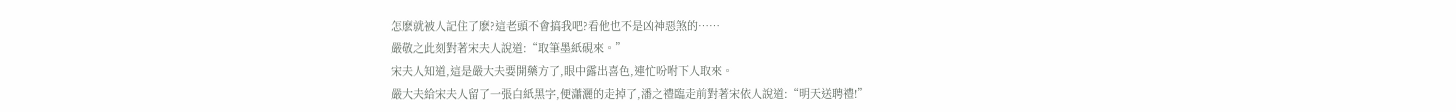怎麽就被人記住了麽?這老頭不會搞我吧?看他也不是凶神惡煞的……
嚴敬之此刻對著宋夫人說道:“取筆墨紙硯來。”
宋夫人知道,這是嚴大夫要開藥方了,眼中露出喜色,連忙吩咐下人取來。
嚴大夫給宋夫人留了一張白紙黑字,便瀟灑的走掉了,潘之禮臨走前對著宋依人說道:“明天送聘禮!”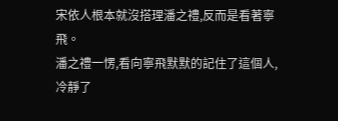宋依人根本就沒搭理潘之禮,反而是看著寧飛。
潘之禮一愣,看向寧飛默默的記住了這個人,冷靜了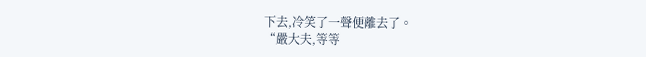下去,冷笑了一聲便離去了。
“嚴大夫,等等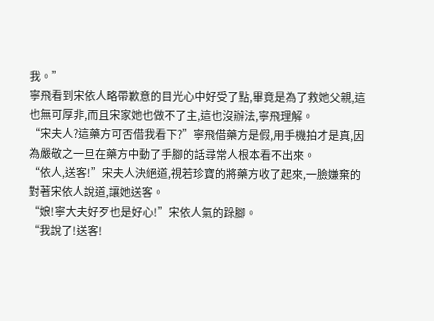我。”
寧飛看到宋依人略帶歉意的目光心中好受了點,畢竟是為了救她父親,這也無可厚非,而且宋家她也做不了主,這也沒辦法,寧飛理解。
“宋夫人?這藥方可否借我看下?”寧飛借藥方是假,用手機拍才是真,因為嚴敬之一旦在藥方中動了手腳的話尋常人根本看不出來。
“依人,送客!”宋夫人決絕道,視若珍寶的將藥方收了起來,一臉嫌棄的對著宋依人說道,讓她送客。
“娘!寧大夫好歹也是好心!”宋依人氣的跺腳。
“我說了!送客!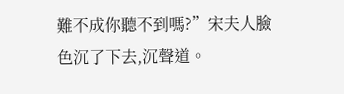難不成你聽不到嗎?”宋夫人臉色沉了下去,沉聲道。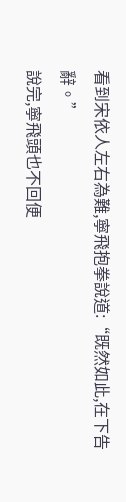看到宋依人左右為難,寧飛抱拳說道:“既然如此,在下告辭。”
說完,寧飛頭也不回便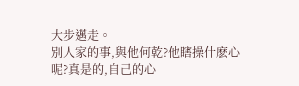大步邁走。
別人家的事,與他何乾?他瞎操什麽心呢?真是的,自己的心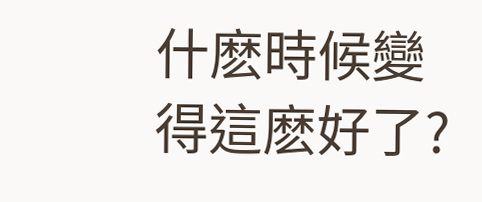什麽時候變得這麽好了?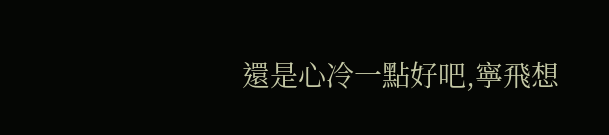還是心冷一點好吧,寧飛想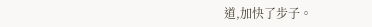道,加快了步子。